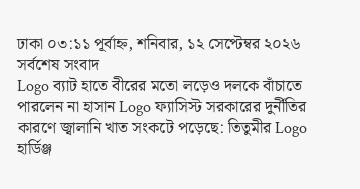ঢাকা ০৩:১১ পূর্বাহ্ন, শনিবার, ১২ সেপ্টেম্বর ২০২৬
সর্বশেষ সংবাদ
Logo ব্যাট হাতে বীরের মতো লড়েও দলকে বাঁচাতে পারলেন না হাসান Logo ফ্যাসিস্ট সরকারের দুর্নীতির কারণে জ্বালা‌নি খাত সংকটে পড়েছে: তিতুমীর Logo হার্ডিঞ্জ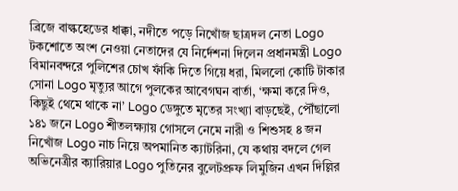ব্রিজে বাল্কহেডের ধাক্কা, নদীতে পড়ে নিখোঁজ ছাত্রদল নেতা Logo টকশোতে অংশ নেওয়া নেতাদের যে নির্দেশনা দিলেন প্রধানমন্ত্রী Logo বিমানবন্দরে পুলিশের চোখ ফাঁকি দিতে গিয়ে ধরা, মিললো কোটি টাকার সোনা Logo মৃত্যুর আগে পুলকের আবেগঘন বার্তা, ‘ক্ষমা করে দিও, কিছুই থেমে থাকে না’ Logo ডেঙ্গুতে মৃতের সংখ্যা বাড়ছেই, পৌঁছালো ১৪১ জনে Logo শীতলক্ষ্যায় গোসলে নেমে নারী ও শিশুসহ ৪ জন নিখোঁজ Logo নাচ নিয়ে অপমানিত ক্যাটরিনা, যে কথায় বদলে গেল অভিনেত্রীর ক্যারিয়ার Logo পুতিনের বুলেটপ্রুফ লিমুজিন এখন দিল্লির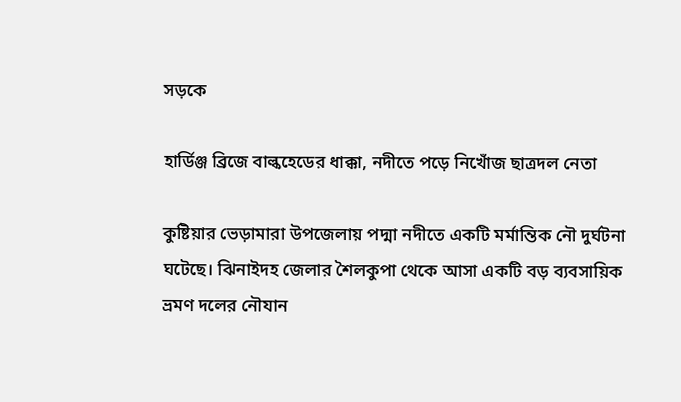সড়কে

হার্ডিঞ্জ ব্রিজে বাল্কহেডের ধাক্কা, নদীতে পড়ে নিখোঁজ ছাত্রদল নেতা

কুষ্টিয়ার ভেড়ামারা উপজেলায় পদ্মা নদীতে একটি মর্মান্তিক নৌ দুর্ঘটনা ঘটেছে। ঝিনাইদহ জেলার শৈলকুপা থেকে আসা একটি বড় ব্যবসায়িক ভ্রমণ দলের নৌযান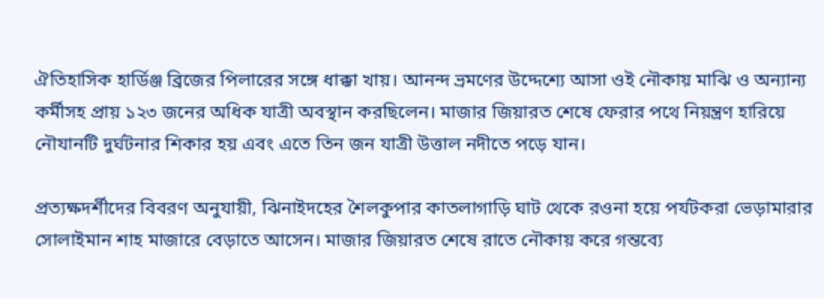ঐতিহাসিক হার্ডিঞ্জ ব্রিজের পিলারের সঙ্গে ধাক্কা খায়। আনন্দ ভ্রমণের উদ্দেশ্যে আসা ওই নৌকায় মাঝি ও অন্যান্য কর্মীসহ প্রায় ১২৩ জনের অধিক যাত্রী অবস্থান করছিলেন। মাজার জিয়ারত শেষে ফেরার পথে নিয়ন্ত্রণ হারিয়ে নৌযানটি দুর্ঘটনার শিকার হয় এবং এতে তিন জন যাত্রী উত্তাল নদীতে পড়ে যান।

প্রত্যক্ষদর্শীদের বিবরণ অনুযায়ী, ঝিনাইদহের শৈলকুপার কাতলাগাড়ি ঘাট থেকে রওনা হয়ে পর্যটকরা ভেড়ামারার সোলাইমান শাহ মাজারে বেড়াতে আসেন। মাজার জিয়ারত শেষে রাতে নৌকায় করে গন্তব্যে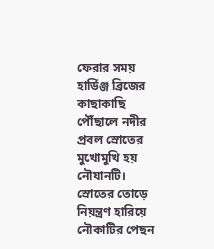ফেরার সময় হার্ডিঞ্জ ব্রিজের কাছাকাছি পৌঁছালে নদীর প্রবল স্রোতের মুখোমুখি হয় নৌযানটি। স্রোতের তোড়ে নিয়ন্ত্রণ হারিয়ে নৌকাটির পেছন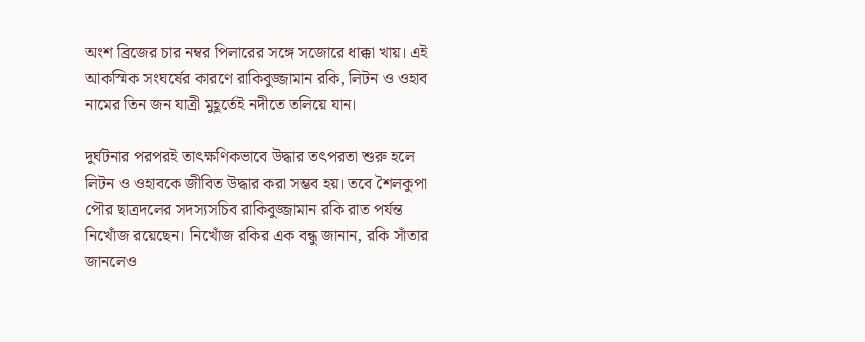অংশ ব্রিজের চার নম্বর পিলারের সঙ্গে সজোরে ধাক্কা খায়। এই আকস্মিক সংঘর্ষের কারণে রাকিবুজ্জামান রকি, লিটন ও ওহাব নামের তিন জন যাত্রী মুহূর্তেই নদীতে তলিয়ে যান।

দুর্ঘটনার পরপরই তাৎক্ষণিকভাবে উদ্ধার তৎপরতা শুরু হলে লিটন ও ওহাবকে জীবিত উদ্ধার করা সম্ভব হয়। তবে শৈলকুপা পৌর ছাত্রদলের সদস্যসচিব রাকিবুজ্জামান রকি রাত পর্যন্ত নিখোঁজ রয়েছেন। নিখোঁজ রকির এক বন্ধু জানান, রকি সাঁতার জানলেও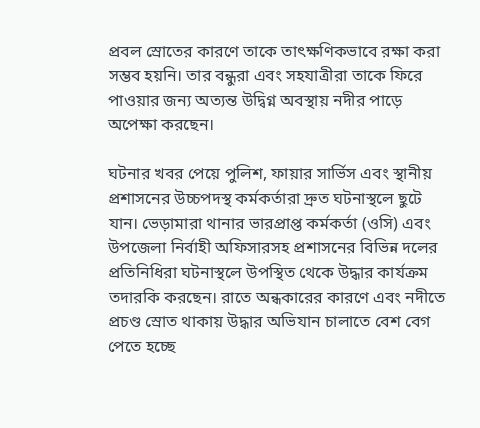প্রবল স্রোতের কারণে তাকে তাৎক্ষণিকভাবে রক্ষা করা সম্ভব হয়নি। তার বন্ধুরা এবং সহযাত্রীরা তাকে ফিরে পাওয়ার জন্য অত্যন্ত উদ্বিগ্ন অবস্থায় নদীর পাড়ে অপেক্ষা করছেন।

ঘটনার খবর পেয়ে পুলিশ, ফায়ার সার্ভিস এবং স্থানীয় প্রশাসনের উচ্চপদস্থ কর্মকর্তারা দ্রুত ঘটনাস্থলে ছুটে যান। ভেড়ামারা থানার ভারপ্রাপ্ত কর্মকর্তা (ওসি) এবং উপজেলা নির্বাহী অফিসারসহ প্রশাসনের বিভিন্ন দলের প্রতিনিধিরা ঘটনাস্থলে উপস্থিত থেকে উদ্ধার কার্যক্রম তদারকি করছেন। রাতে অন্ধকারের কারণে এবং নদীতে প্রচণ্ড স্রোত থাকায় উদ্ধার অভিযান চালাতে বেশ বেগ পেতে হচ্ছে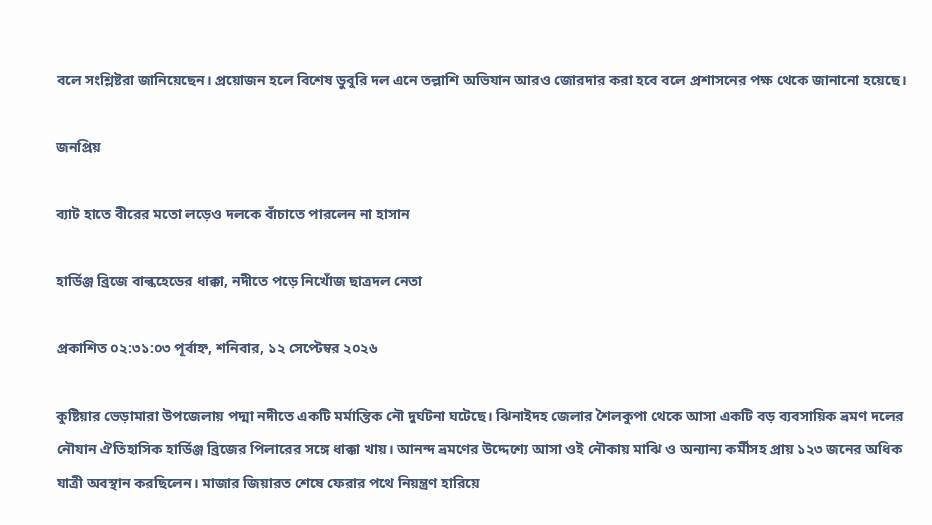বলে সংশ্লিষ্টরা জানিয়েছেন। প্রয়োজন হলে বিশেষ ডুবুরি দল এনে তল্লাশি অভিযান আরও জোরদার করা হবে বলে প্রশাসনের পক্ষ থেকে জানানো হয়েছে।

জনপ্রিয়

ব্যাট হাতে বীরের মতো লড়েও দলকে বাঁচাতে পারলেন না হাসান

হার্ডিঞ্জ ব্রিজে বাল্কহেডের ধাক্কা, নদীতে পড়ে নিখোঁজ ছাত্রদল নেতা

প্রকাশিত ০২:৩১:০৩ পূর্বাহ্ন, শনিবার, ১২ সেপ্টেম্বর ২০২৬

কুষ্টিয়ার ভেড়ামারা উপজেলায় পদ্মা নদীতে একটি মর্মান্তিক নৌ দুর্ঘটনা ঘটেছে। ঝিনাইদহ জেলার শৈলকুপা থেকে আসা একটি বড় ব্যবসায়িক ভ্রমণ দলের নৌযান ঐতিহাসিক হার্ডিঞ্জ ব্রিজের পিলারের সঙ্গে ধাক্কা খায়। আনন্দ ভ্রমণের উদ্দেশ্যে আসা ওই নৌকায় মাঝি ও অন্যান্য কর্মীসহ প্রায় ১২৩ জনের অধিক যাত্রী অবস্থান করছিলেন। মাজার জিয়ারত শেষে ফেরার পথে নিয়ন্ত্রণ হারিয়ে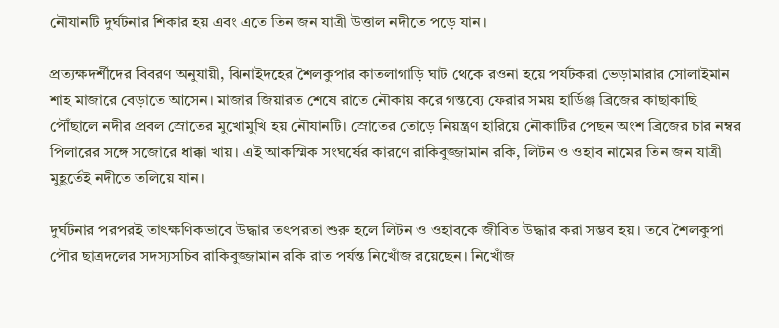নৌযানটি দুর্ঘটনার শিকার হয় এবং এতে তিন জন যাত্রী উত্তাল নদীতে পড়ে যান।

প্রত্যক্ষদর্শীদের বিবরণ অনুযায়ী, ঝিনাইদহের শৈলকুপার কাতলাগাড়ি ঘাট থেকে রওনা হয়ে পর্যটকরা ভেড়ামারার সোলাইমান শাহ মাজারে বেড়াতে আসেন। মাজার জিয়ারত শেষে রাতে নৌকায় করে গন্তব্যে ফেরার সময় হার্ডিঞ্জ ব্রিজের কাছাকাছি পৌঁছালে নদীর প্রবল স্রোতের মুখোমুখি হয় নৌযানটি। স্রোতের তোড়ে নিয়ন্ত্রণ হারিয়ে নৌকাটির পেছন অংশ ব্রিজের চার নম্বর পিলারের সঙ্গে সজোরে ধাক্কা খায়। এই আকস্মিক সংঘর্ষের কারণে রাকিবুজ্জামান রকি, লিটন ও ওহাব নামের তিন জন যাত্রী মুহূর্তেই নদীতে তলিয়ে যান।

দুর্ঘটনার পরপরই তাৎক্ষণিকভাবে উদ্ধার তৎপরতা শুরু হলে লিটন ও ওহাবকে জীবিত উদ্ধার করা সম্ভব হয়। তবে শৈলকুপা পৌর ছাত্রদলের সদস্যসচিব রাকিবুজ্জামান রকি রাত পর্যন্ত নিখোঁজ রয়েছেন। নিখোঁজ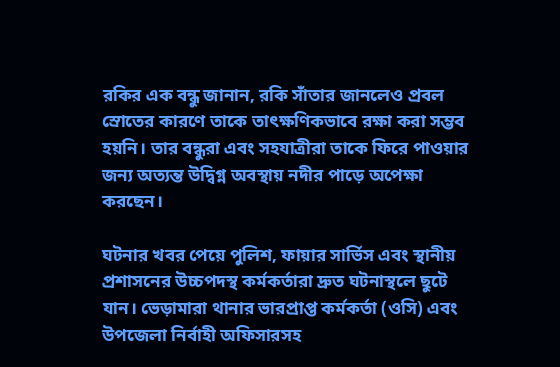রকির এক বন্ধু জানান, রকি সাঁতার জানলেও প্রবল স্রোতের কারণে তাকে তাৎক্ষণিকভাবে রক্ষা করা সম্ভব হয়নি। তার বন্ধুরা এবং সহযাত্রীরা তাকে ফিরে পাওয়ার জন্য অত্যন্ত উদ্বিগ্ন অবস্থায় নদীর পাড়ে অপেক্ষা করছেন।

ঘটনার খবর পেয়ে পুলিশ, ফায়ার সার্ভিস এবং স্থানীয় প্রশাসনের উচ্চপদস্থ কর্মকর্তারা দ্রুত ঘটনাস্থলে ছুটে যান। ভেড়ামারা থানার ভারপ্রাপ্ত কর্মকর্তা (ওসি) এবং উপজেলা নির্বাহী অফিসারসহ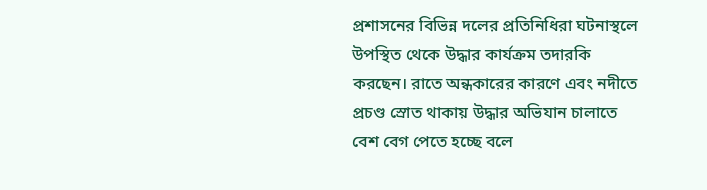প্রশাসনের বিভিন্ন দলের প্রতিনিধিরা ঘটনাস্থলে উপস্থিত থেকে উদ্ধার কার্যক্রম তদারকি করছেন। রাতে অন্ধকারের কারণে এবং নদীতে প্রচণ্ড স্রোত থাকায় উদ্ধার অভিযান চালাতে বেশ বেগ পেতে হচ্ছে বলে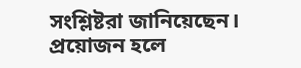সংশ্লিষ্টরা জানিয়েছেন। প্রয়োজন হলে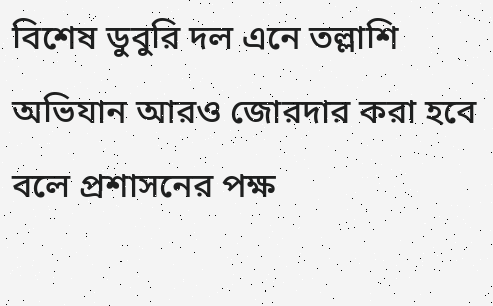বিশেষ ডুবুরি দল এনে তল্লাশি অভিযান আরও জোরদার করা হবে বলে প্রশাসনের পক্ষ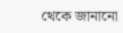থেকে জানানো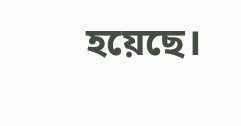হয়েছে।